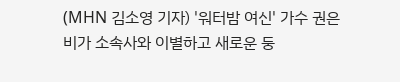(MHN 김소영 기자) '워터밤 여신' 가수 권은비가 소속사와 이별하고 새로운 둥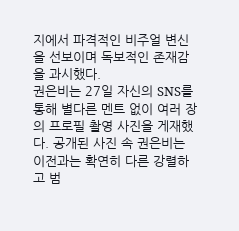지에서 파격적인 비주얼 변신을 선보이며 독보적인 존재감을 과시했다.
권은비는 27일 자신의 SNS를 통해 별다른 멘트 없이 여러 장의 프로필 촬영 사진을 게재했다. 공개된 사진 속 권은비는 이전과는 확연히 다른 강렬하고 범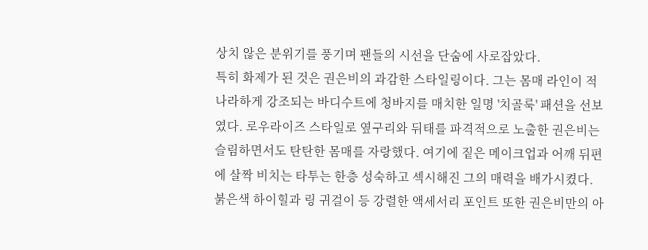상치 않은 분위기를 풍기며 팬들의 시선을 단숨에 사로잡았다.
특히 화제가 된 것은 권은비의 과감한 스타일링이다. 그는 몸매 라인이 적나라하게 강조되는 바디수트에 청바지를 매치한 일명 '치골룩' 패션을 선보였다. 로우라이즈 스타일로 옆구리와 뒤태를 파격적으로 노출한 권은비는 슬림하면서도 탄탄한 몸매를 자랑했다. 여기에 짙은 메이크업과 어깨 뒤편에 살짝 비치는 타투는 한층 성숙하고 섹시해진 그의 매력을 배가시켰다. 붉은색 하이힐과 링 귀걸이 등 강렬한 액세서리 포인트 또한 권은비만의 아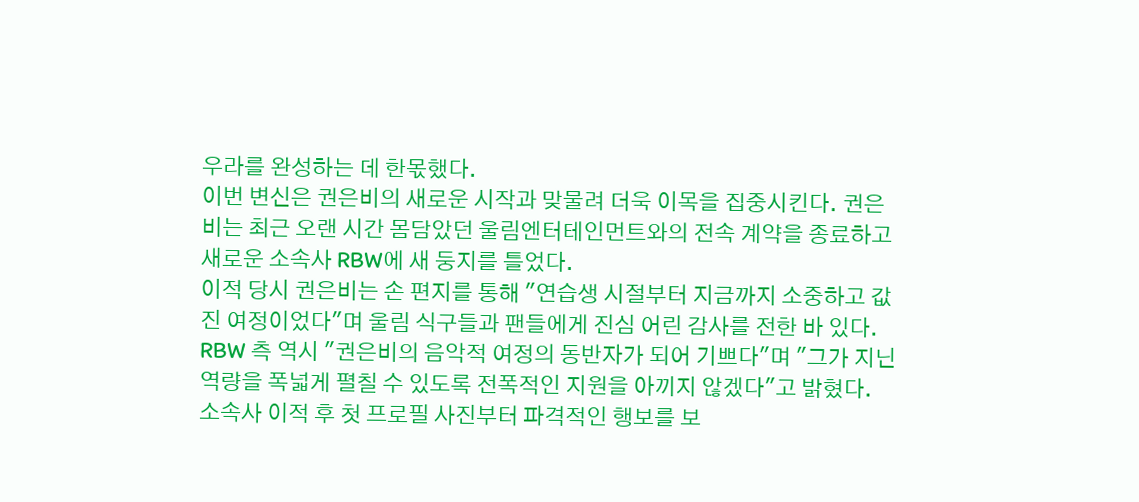우라를 완성하는 데 한몫했다.
이번 변신은 권은비의 새로운 시작과 맞물려 더욱 이목을 집중시킨다. 권은비는 최근 오랜 시간 몸담았던 울림엔터테인먼트와의 전속 계약을 종료하고 새로운 소속사 RBW에 새 둥지를 틀었다.
이적 당시 권은비는 손 편지를 통해 "연습생 시절부터 지금까지 소중하고 값진 여정이었다"며 울림 식구들과 팬들에게 진심 어린 감사를 전한 바 있다. RBW 측 역시 "권은비의 음악적 여정의 동반자가 되어 기쁘다"며 "그가 지닌 역량을 폭넓게 펼칠 수 있도록 전폭적인 지원을 아끼지 않겠다"고 밝혔다.
소속사 이적 후 첫 프로필 사진부터 파격적인 행보를 보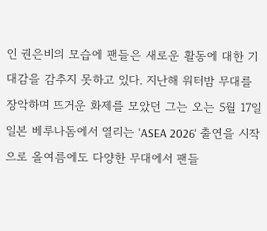인 권은비의 모습에 팬들은 새로운 활동에 대한 기대감을 감추지 못하고 있다. 지난해 워터밤 무대를 장악하며 뜨거운 화제를 모았던 그는 오는 5월 17일 일본 베루나돔에서 열리는 'ASEA 2026' 출연을 시작으로 올여름에도 다양한 무대에서 팬들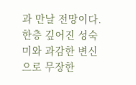과 만날 전망이다.
한층 깊어진 성숙미와 과감한 변신으로 무장한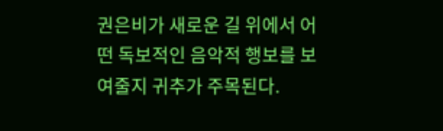권은비가 새로운 길 위에서 어떤 독보적인 음악적 행보를 보여줄지 귀추가 주목된다.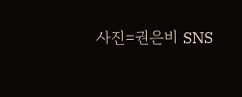사진=권은비 SNS